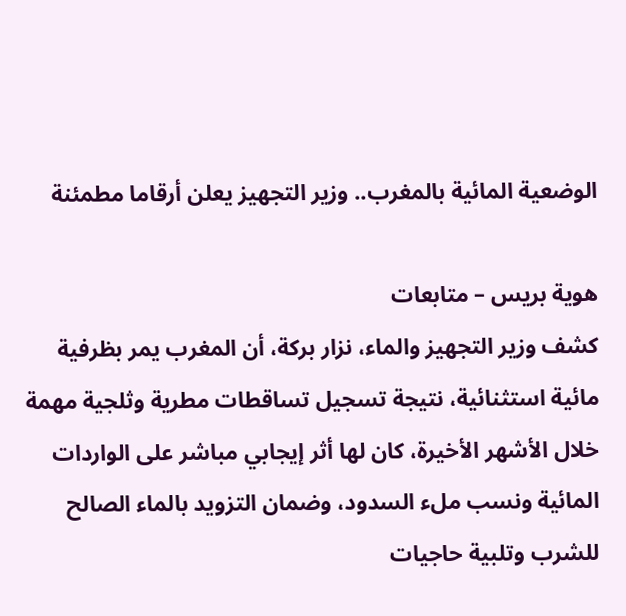الوضعية المائية بالمغرب.. وزير التجهيز يعلن أرقاما مطمئنة

هوية بريس – متابعات
كشف وزير التجهيز والماء، نزار بركة، أن المغرب يمر بظرفية مائية استثنائية، نتيجة تسجيل تساقطات مطرية وثلجية مهمة خلال الأشهر الأخيرة، كان لها أثر إيجابي مباشر على الواردات المائية ونسب ملء السدود، وضمان التزويد بالماء الصالح للشرب وتلبية حاجيات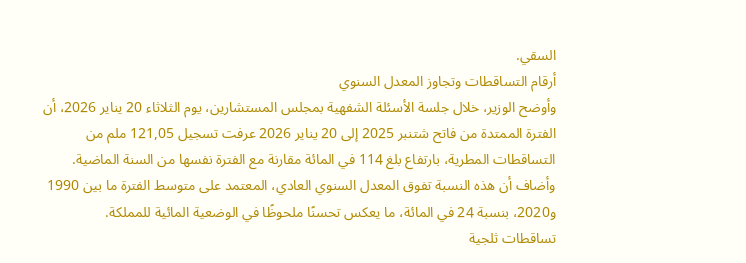السقي.
أرقام التساقطات وتجاوز المعدل السنوي
وأوضح الوزير، خلال جلسة الأسئلة الشفهية بمجلس المستشارين، يوم الثلاثاء 20 يناير 2026، أن الفترة الممتدة من فاتح شتنبر 2025 إلى 20 يناير 2026 عرفت تسجيل 121,05 ملم من التساقطات المطرية، بارتفاع بلغ 114 في المائة مقارنة مع الفترة نفسها من السنة الماضية.
وأضاف أن هذه النسبة تفوق المعدل السنوي العادي، المعتمد على متوسط الفترة ما بين 1990 و2020، بنسبة 24 في المائة، ما يعكس تحسنًا ملحوظًا في الوضعية المائية للمملكة.
تساقطات ثلجية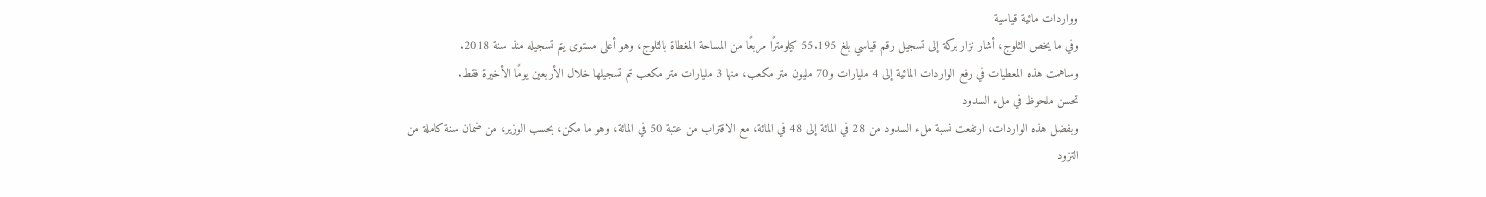وواردات مائية قياسية
وفي ما يخص الثلوج، أشار نزار بركة إلى تسجيل رقم قياسي بلغ 55.195 كيلومترًا مربعًا من المساحة المغطاة بالثلوج، وهو أعلى مستوى يتم تسجيله منذ سنة 2018.
وساهمت هذه المعطيات في رفع الواردات المائية إلى 4 مليارات و70 مليون متر مكعب، منها 3 مليارات متر مكعب تم تسجيلها خلال الأربعين يومًا الأخيرة فقط.
تحسن ملحوظ في ملء السدود
وبفضل هذه الواردات، ارتفعت نسبة ملء السدود من 28 في المائة إلى 48 في المائة، مع الاقتراب من عتبة 50 في المائة، وهو ما مكن، بحسب الوزير، من ضمان سنة كاملة من التزود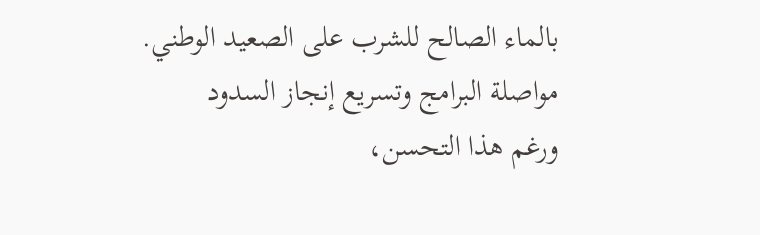بالماء الصالح للشرب على الصعيد الوطني.
مواصلة البرامج وتسريع إنجاز السدود
ورغم هذا التحسن،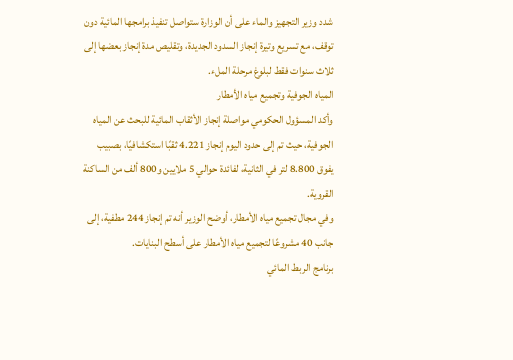شدد وزير التجهيز والماء على أن الوزارة ستواصل تنفيذ برامجها المائية دون توقف، مع تسريع وتيرة إنجاز السدود الجديدة، وتقليص مدة إنجاز بعضها إلى ثلاث سنوات فقط لبلوغ مرحلة الملء.
المياه الجوفية وتجميع مياه الأمطار
وأكد المسؤول الحكومي مواصلة إنجاز الأثقاب المائية للبحث عن المياه الجوفية، حيث تم إلى حدود اليوم إنجاز 4.221 ثقبًا استكشافيًا، بصبيب يفوق 8.800 لتر في الثانية، لفائدة حوالي 5 ملايين و800 ألف من الساكنة القروية.
وفي مجال تجميع مياه الأمطار، أوضح الوزير أنه تم إنجاز 244 مطفية، إلى جانب 40 مشروعًا لتجميع مياه الأمطار على أسطح البنايات.
برنامج الربط المائي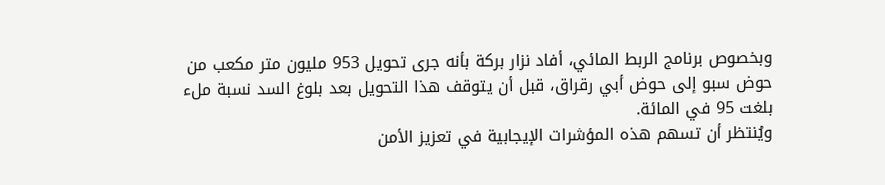وبخصوص برنامج الربط المائي، أفاد نزار بركة بأنه جرى تحويل 953 مليون متر مكعب من حوض سبو إلى حوض أبي رقراق، قبل أن يتوقف هذا التحويل بعد بلوغ السد نسبة ملء بلغت 95 في المائة.
ويُنتظر أن تسهم هذه المؤشرات الإيجابية في تعزيز الأمن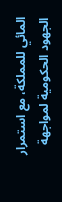المائي للمملكة، مع استمرار الجهود الحكومية لمواجهة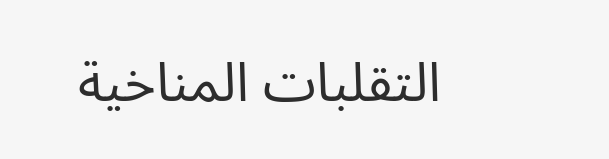التقلبات المناخية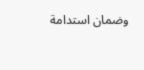وضمان استدامة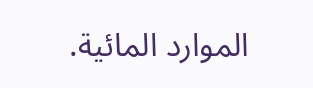الموارد المائية.